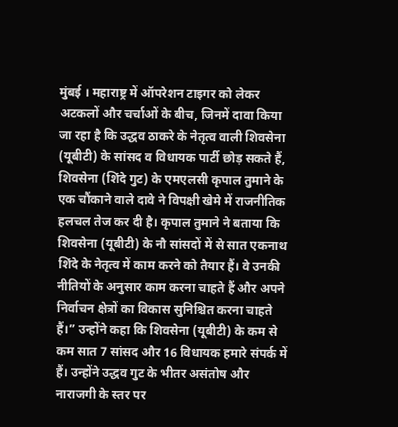मुंबई । महाराष्ट्र में ऑपरेशन टाइगर को लेकर अटकलों और चर्चाओं के बीच, जिनमें दावा किया जा रहा है कि उद्धव ठाकरे के नेतृत्व वाली शिवसेना (यूबीटी) के सांसद व विधायक पार्टी छोड़ सकते हैं, शिवसेना (शिंदे गुट) के एमएलसी कृपाल तुमाने के एक चौंकाने वाले दावे ने विपक्षी खेमे में राजनीतिक हलचल तेज कर दी है। कृपाल तुमाने ने बताया कि शिवसेना (यूबीटी) के नौ सांसदों में से सात एकनाथ शिंदे के नेतृत्व में काम करने को तैयार हैं। वे उनकी नीतियों के अनुसार काम करना चाहते हैं और अपने निर्वाचन क्षेत्रों का विकास सुनिश्चित करना चाहते हैं।” उन्होंने कहा कि शिवसेना (यूबीटी) के कम से कम सात 7 सांसद और 16 विधायक हमारे संपर्क में हैं। उन्होंने उद्धव गुट के भीतर असंतोष और नाराजगी के स्तर पर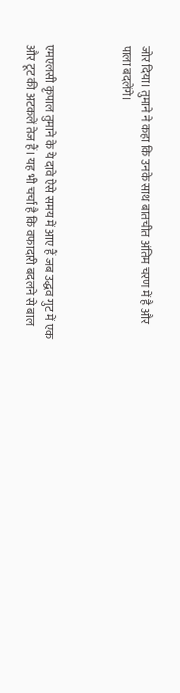जोर दिया। तुमाने ने कहा कि उनके साथ बातचीत अंतिम चरण में है और पाला बदलेंगे।



एमएलसी कृपाल तुमाने के ये दावे ऐसे समय में आए हैं जब उद्धव गुट में एक और टूट की अटकलें तेज हैं। यह भी चर्चा है कि वफादारी बदलने से बाल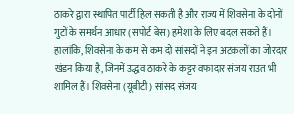ठाकरे द्वारा स्थापित पार्टी हिल सकती है और राज्य में शिवसेना के दोनों गुटों के समर्थन आधार (सपोर्ट बेस) हमेशा के लिए बदल सकते हैं। हालांकि, शिवसेना के कम से कम दो सांसदों ने इन अटकलों का जोरदार खंडन किया है, जिनमें उद्धव ठाकरे के कट्टर वफादार संजय राउत भी शामिल हैं। शिवसेना (यूबीटी) सांसद संजय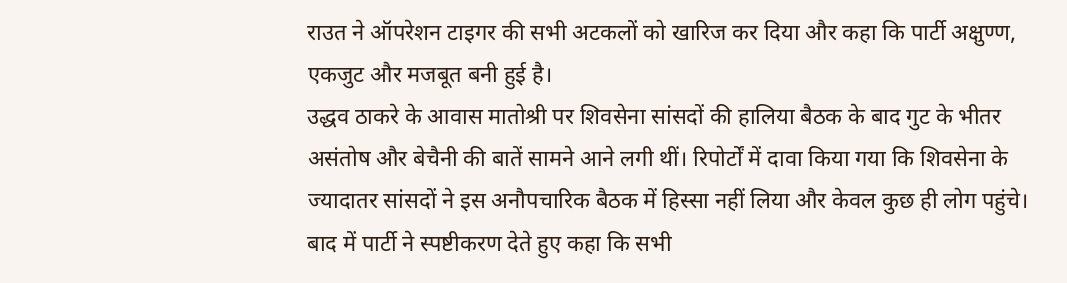राउत ने ऑपरेशन टाइगर की सभी अटकलों को खारिज कर दिया और कहा कि पार्टी अक्षुण्ण, एकजुट और मजबूत बनी हुई है।
उद्धव ठाकरे के आवास मातोश्री पर शिवसेना सांसदों की हालिया बैठक के बाद गुट के भीतर असंतोष और बेचैनी की बातें सामने आने लगी थीं। रिपोर्टों में दावा किया गया कि शिवसेना के ज्यादातर सांसदों ने इस अनौपचारिक बैठक में हिस्सा नहीं लिया और केवल कुछ ही लोग पहुंचे। बाद में पार्टी ने स्पष्टीकरण देते हुए कहा कि सभी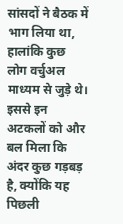सांसदों ने बैठक में भाग लिया था, हालांकि कुछ लोग वर्चुअल माध्यम से जुड़े थे। इससे इन अटकलों को और बल मिला कि अंदर कुछ गड़बड़ है, क्योंकि यह पिछली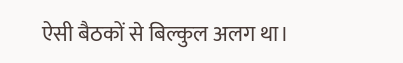ऐसी बैठकों से बिल्कुल अलग था।